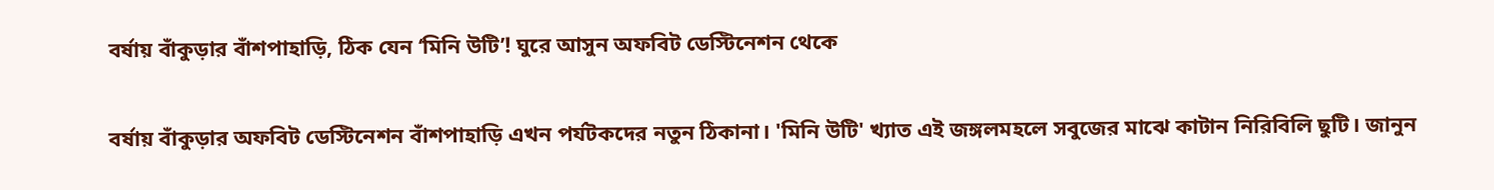বর্ষায় বাঁকুড়ার বাঁশপাহাড়ি, ঠিক যেন ‘মিনি উটি’! ঘুরে আসুন অফবিট ডেস্টিনেশন থেকে

বর্ষায় বাঁকুড়ার অফবিট ডেস্টিনেশন বাঁশপাহাড়ি এখন পর্যটকদের নতুন ঠিকানা। 'মিনি উটি' খ্যাত এই জঙ্গলমহলে সবুজের মাঝে কাটান নিরিবিলি ছুটি। জানুন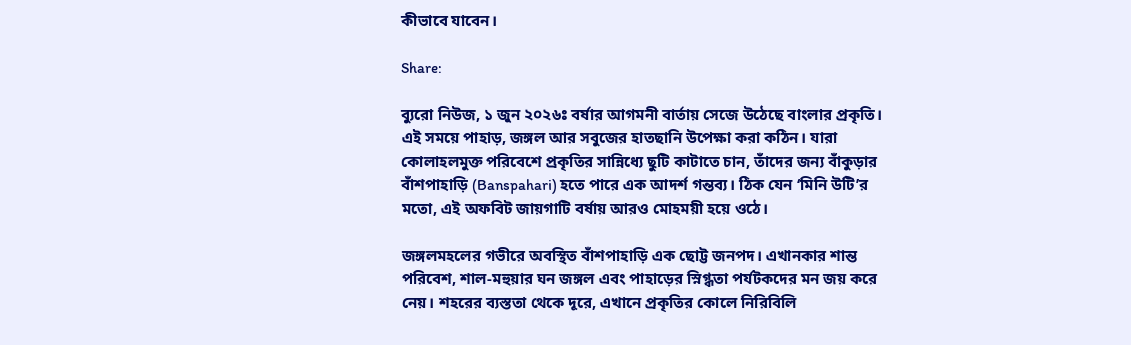কীভাবে যাবেন।

Share:

ব্যুরো নিউজ, ১ জুন ২০২৬ঃ বর্ষার আগমনী বার্তায় সেজে উঠেছে বাংলার প্রকৃতি। এই সময়ে পাহাড়, জঙ্গল আর সবুজের হাতছানি উপেক্ষা করা কঠিন। যারা কোলাহলমুক্ত পরিবেশে প্রকৃতির সান্নিধ্যে ছুটি কাটাতে চান, তাঁদের জন্য বাঁকুড়ার বাঁশপাহাড়ি (Banspahari) হতে পারে এক আদর্শ গন্তব্য। ঠিক যেন ‘মিনি উটি’র মতো, এই অফবিট জায়গাটি বর্ষায় আরও মোহময়ী হয়ে ওঠে।

জঙ্গলমহলের গভীরে অবস্থিত বাঁশপাহাড়ি এক ছোট্ট জনপদ। এখানকার শান্ত পরিবেশ, শাল-মহুয়ার ঘন জঙ্গল এবং পাহাড়ের স্নিগ্ধতা পর্যটকদের মন জয় করে নেয়। শহরের ব্যস্ততা থেকে দূরে, এখানে প্রকৃতির কোলে নিরিবিলি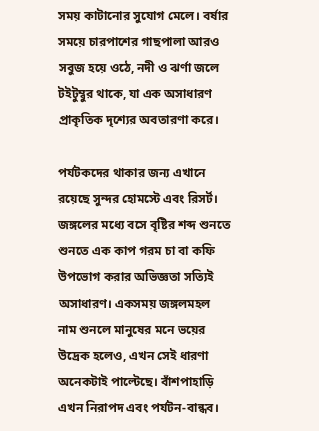সময় কাটানোর সুযোগ মেলে। বর্ষার সময়ে চারপাশের গাছপালা আরও সবুজ হয়ে ওঠে, নদী ও ঝর্ণা জলে টইটুম্বুর থাকে, যা এক অসাধারণ প্রাকৃতিক দৃশ্যের অবতারণা করে।

পর্যটকদের থাকার জন্য এখানে রয়েছে সুন্দর হোমস্টে এবং রিসর্ট। জঙ্গলের মধ্যে বসে বৃষ্টির শব্দ শুনতে শুনতে এক কাপ গরম চা বা কফি উপভোগ করার অভিজ্ঞতা সত্যিই অসাধারণ। একসময় জঙ্গলমহল নাম শুনলে মানুষের মনে ভয়ের উদ্রেক হলেও, এখন সেই ধারণা অনেকটাই পাল্টেছে। বাঁশপাহাড়ি এখন নিরাপদ এবং পর্যটন-বান্ধব।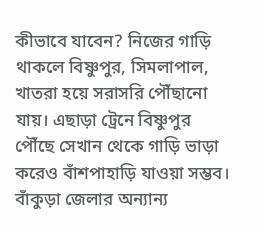কীভাবে যাবেন? নিজের গাড়ি থাকলে বিষ্ণুপুর, সিমলাপাল, খাতরা হয়ে সরাসরি পৌঁছানো যায়। এছাড়া ট্রেনে বিষ্ণুপুর পৌঁছে সেখান থেকে গাড়ি ভাড়া করেও বাঁশপাহাড়ি যাওয়া সম্ভব। বাঁকুড়া জেলার অন্যান্য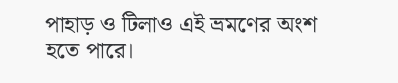পাহাড় ও টিলাও এই ভ্রমণের অংশ হতে পারে।